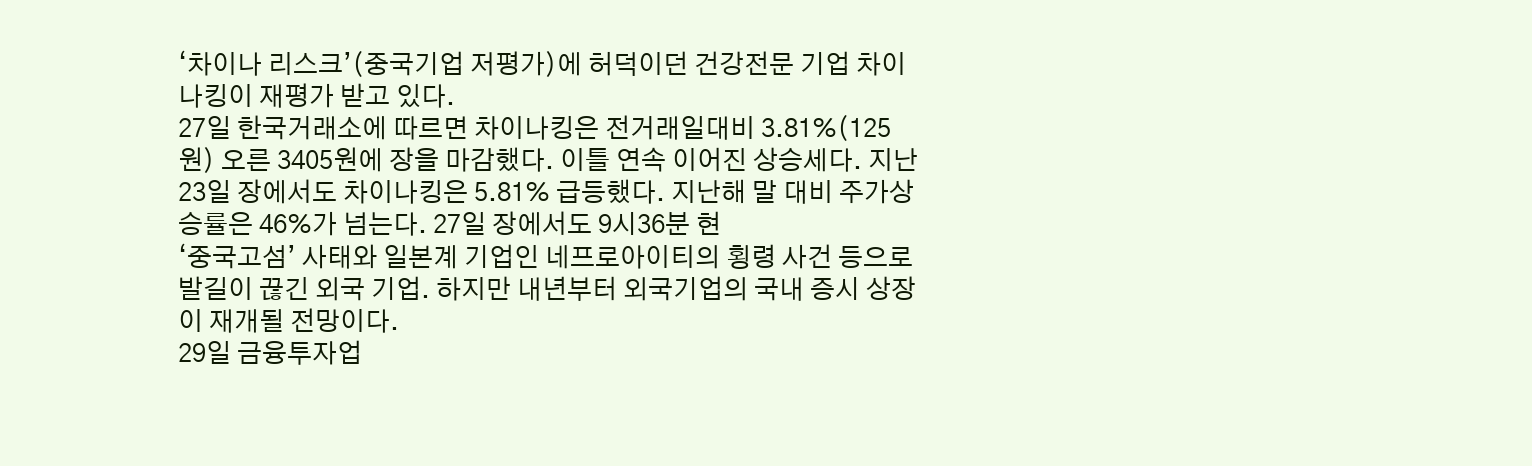‘차이나 리스크’(중국기업 저평가)에 허덕이던 건강전문 기업 차이나킹이 재평가 받고 있다.
27일 한국거래소에 따르면 차이나킹은 전거래일대비 3.81%(125원) 오른 3405원에 장을 마감했다. 이틀 연속 이어진 상승세다. 지난 23일 장에서도 차이나킹은 5.81% 급등했다. 지난해 말 대비 주가상승률은 46%가 넘는다. 27일 장에서도 9시36분 현
‘중국고섬’ 사태와 일본계 기업인 네프로아이티의 횡령 사건 등으로 발길이 끊긴 외국 기업. 하지만 내년부터 외국기업의 국내 증시 상장이 재개될 전망이다.
29일 금융투자업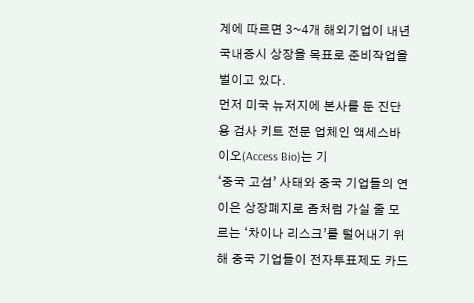계에 따르면 3~4개 해외기업이 내년 국내증시 상장을 목표로 준비작업을 벌이고 있다.
먼저 미국 뉴저지에 본사를 둔 진단용 검사 키트 전문 업체인 액세스바이오(Access Bio)는 기
‘중국 고섬’ 사태와 중국 기업들의 연이은 상장폐지로 좀처럼 가실 줄 모르는 ‘차이나 리스크’를 털어내기 위해 중국 기업들이 전자투표제도 카드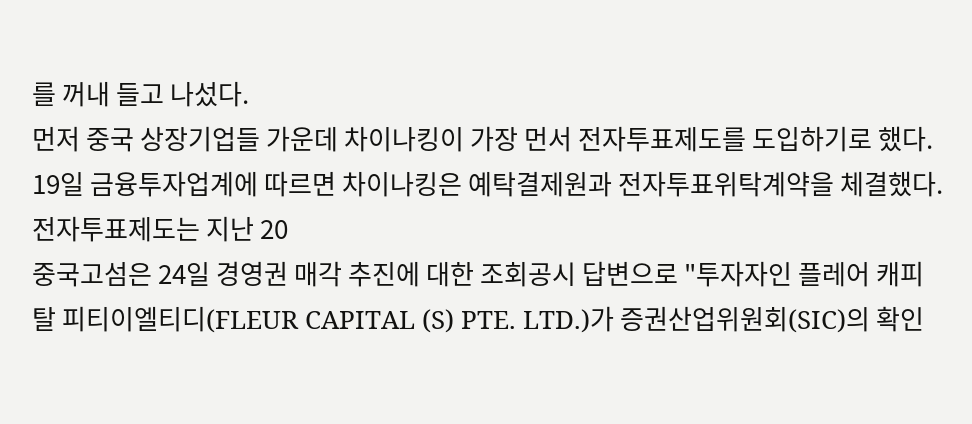를 꺼내 들고 나섰다.
먼저 중국 상장기업들 가운데 차이나킹이 가장 먼서 전자투표제도를 도입하기로 했다.
19일 금융투자업계에 따르면 차이나킹은 예탁결제원과 전자투표위탁계약을 체결했다.
전자투표제도는 지난 20
중국고섬은 24일 경영권 매각 추진에 대한 조회공시 답변으로 "투자자인 플레어 캐피탈 피티이엘티디(FLEUR CAPITAL (S) PTE. LTD.)가 증권산업위원회(SIC)의 확인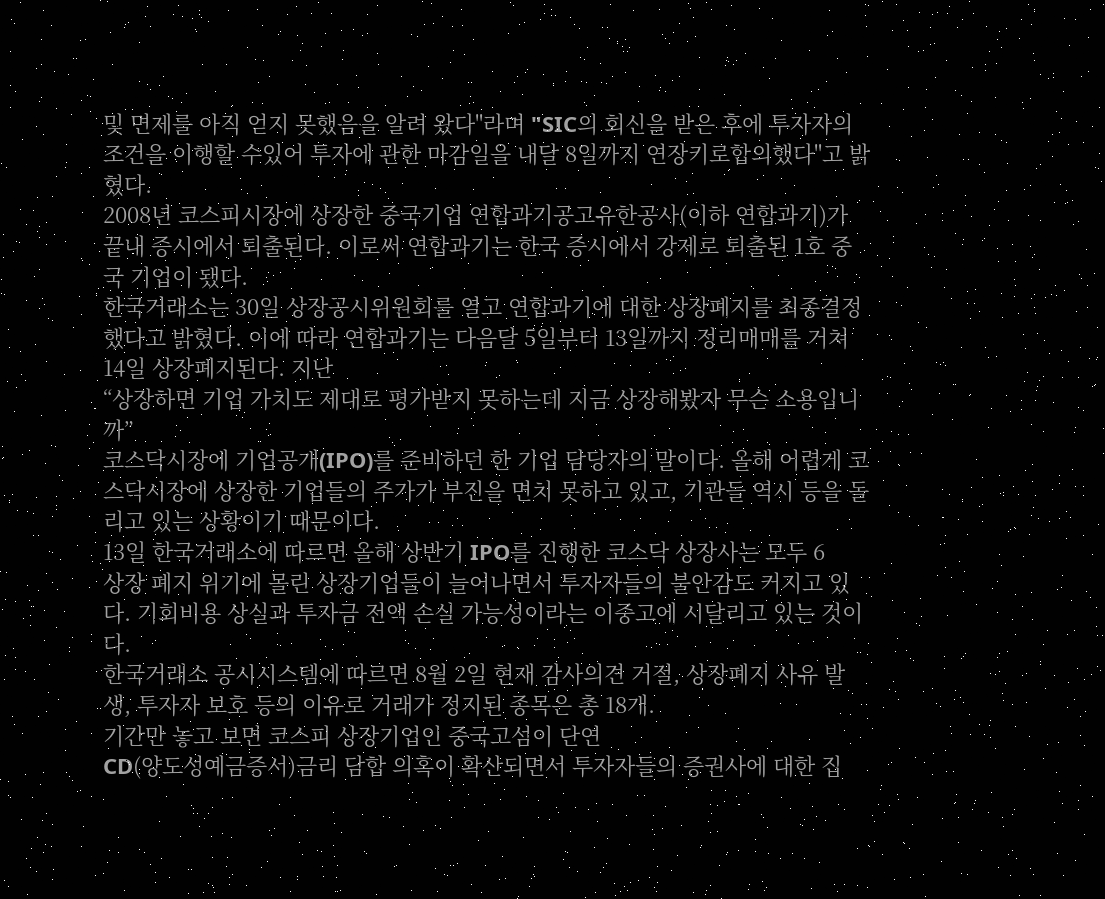및 면제를 아직 얻지 못했음을 알려 왔다"라며 "SIC의 회신을 받은 후에 투자자의 조건을 이행할 수있어 투자에 관한 마감일을 내달 8일까지 연장키로합의했다"고 밝혔다.
2008년 코스피시장에 상장한 중국기업 연합과기공고유한공사(이하 연합과기)가 끝내 증시에서 퇴출된다. 이로써 연합과기는 한국 증시에서 강제로 퇴출된 1호 중국 기업이 됐다.
한국거래소는 30일 상장공시위원회를 열고 연합과기에 대한 상장폐지를 최종결정했다고 밝혔다. 이에 따라 연합과기는 다음달 5일부터 13일까지 정리매매를 거쳐 14일 상장폐지된다. 지난
“상장하면 기업 가치도 제대로 평가받지 못하는데 지금 상장해봤자 무슨 소용입니까”
코스닥시장에 기업공개(IPO)를 준비하던 한 기업 담당자의 말이다. 올해 어렵게 코스닥시장에 상장한 기업들의 주가가 부진을 면치 못하고 있고, 기관들 역시 등을 돌리고 있는 상황이기 때문이다.
13일 한국거래소에 따르면 올해 상반기 IPO를 진행한 코스닥 상장사는 모두 6
상장 폐지 위기에 몰린 상장기업들이 늘어나면서 투자자들의 불안감도 커지고 있다. 기회비용 상실과 투자금 전액 손실 가능성이라는 이중고에 시달리고 있는 것이다.
한국거래소 공시시스템에 따르면 8월 2일 현재 감사의견 거절, 상장폐지 사유 발생, 투자자 보호 등의 이유로 거래가 정지된 종목은 총 18개.
기간만 놓고 보면 코스피 상장기업인 중국고섬이 단연
CD(양도성예금증서)금리 담합 의혹이 확산되면서 투자자들의 증권사에 대한 집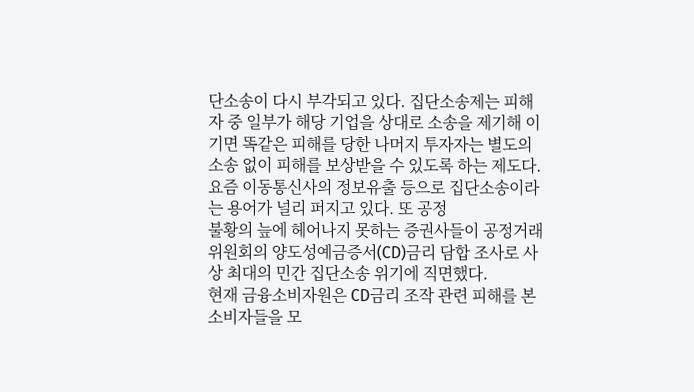단소송이 다시 부각되고 있다. 집단소송제는 피해자 중 일부가 해당 기업을 상대로 소송을 제기해 이기면 똑같은 피해를 당한 나머지 투자자는 별도의 소송 없이 피해를 보상받을 수 있도록 하는 제도다.
요즘 이동통신사의 정보유출 등으로 집단소송이라는 용어가 널리 퍼지고 있다. 또 공정
불황의 늪에 헤어나지 못하는 증권사들이 공정거래위원회의 양도성예금증서(CD)금리 담합 조사로 사상 최대의 민간 집단소송 위기에 직면했다.
현재 금융소비자원은 CD금리 조작 관련 피해를 본 소비자들을 모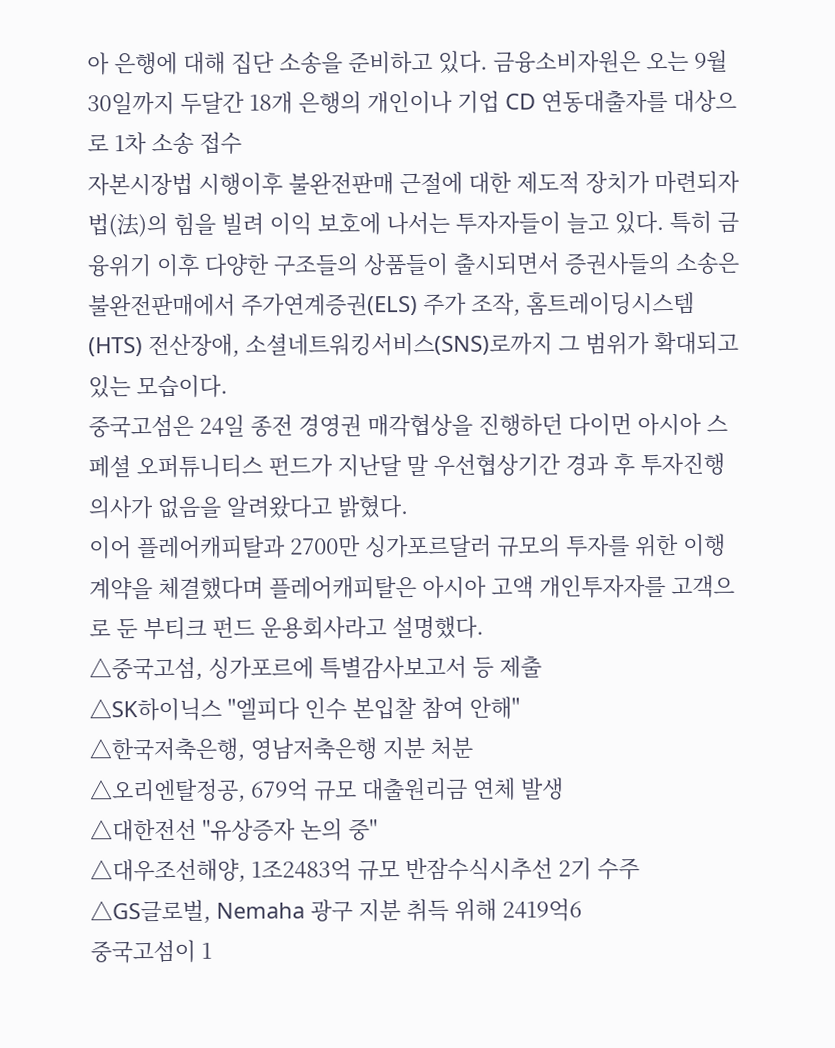아 은행에 대해 집단 소송을 준비하고 있다. 금융소비자원은 오는 9월30일까지 두달간 18개 은행의 개인이나 기업 CD 연동대출자를 대상으로 1차 소송 접수
자본시장법 시행이후 불완전판매 근절에 대한 제도적 장치가 마련되자 법(法)의 힘을 빌려 이익 보호에 나서는 투자자들이 늘고 있다. 특히 금융위기 이후 다양한 구조들의 상품들이 출시되면서 증권사들의 소송은 불완전판매에서 주가연계증권(ELS) 주가 조작, 홈트레이딩시스템(HTS) 전산장애, 소셜네트워킹서비스(SNS)로까지 그 범위가 확대되고 있는 모습이다.
중국고섬은 24일 종전 경영권 매각협상을 진행하던 다이먼 아시아 스페셜 오퍼튜니티스 펀드가 지난달 말 우선협상기간 경과 후 투자진행 의사가 없음을 알려왔다고 밝혔다.
이어 플레어캐피탈과 2700만 싱가포르달러 규모의 투자를 위한 이행계약을 체결했다며 플레어캐피탈은 아시아 고액 개인투자자를 고객으로 둔 부티크 펀드 운용회사라고 설명했다.
△중국고섬, 싱가포르에 특별감사보고서 등 제출
△SK하이닉스 "엘피다 인수 본입찰 참여 안해"
△한국저축은행, 영남저축은행 지분 처분
△오리엔탈정공, 679억 규모 대출원리금 연체 발생
△대한전선 "유상증자 논의 중"
△대우조선해양, 1조2483억 규모 반잠수식시추선 2기 수주
△GS글로벌, Nemaha 광구 지분 취득 위해 2419억6
중국고섬이 1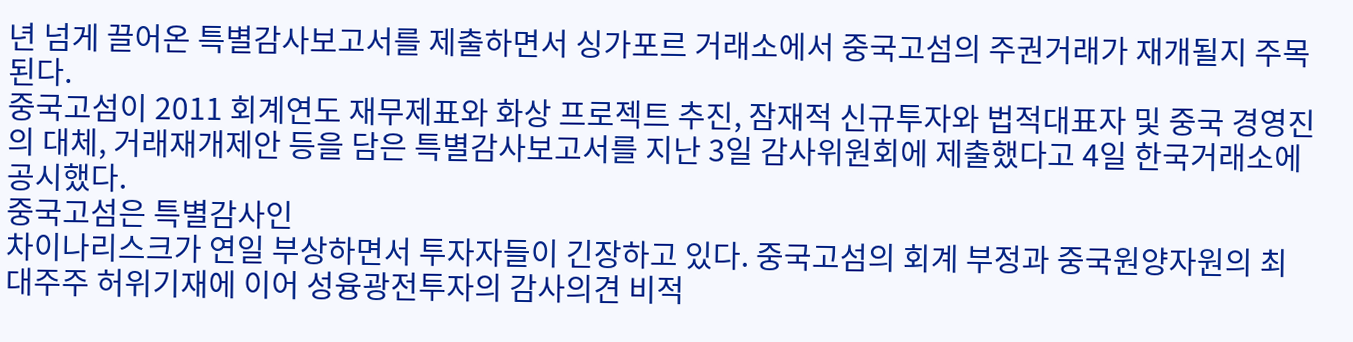년 넘게 끌어온 특별감사보고서를 제출하면서 싱가포르 거래소에서 중국고섬의 주권거래가 재개될지 주목된다.
중국고섬이 2011 회계연도 재무제표와 화상 프로젝트 추진, 잠재적 신규투자와 법적대표자 및 중국 경영진의 대체, 거래재개제안 등을 담은 특별감사보고서를 지난 3일 감사위원회에 제출했다고 4일 한국거래소에 공시했다.
중국고섬은 특별감사인
차이나리스크가 연일 부상하면서 투자자들이 긴장하고 있다. 중국고섬의 회계 부정과 중국원양자원의 최대주주 허위기재에 이어 성융광전투자의 감사의견 비적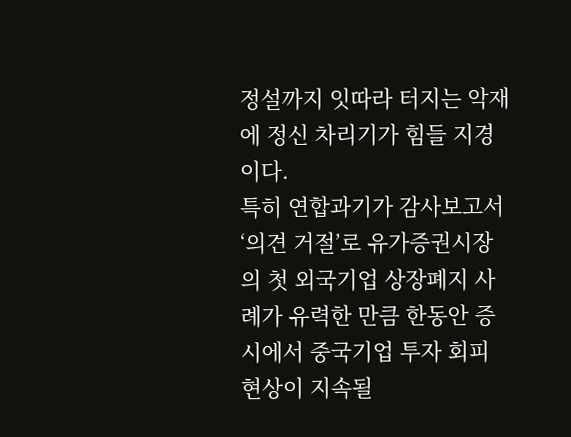정설까지 잇따라 터지는 악재에 정신 차리기가 힘들 지경이다.
특히 연합과기가 감사보고서 ‘의견 거절’로 유가증권시장의 첫 외국기업 상장폐지 사례가 유력한 만큼 한동안 증시에서 중국기업 투자 회피 현상이 지속될